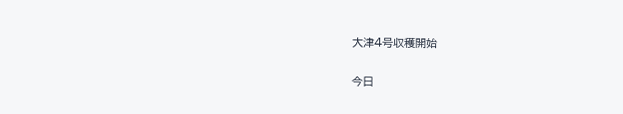大津4号収穫開始

今日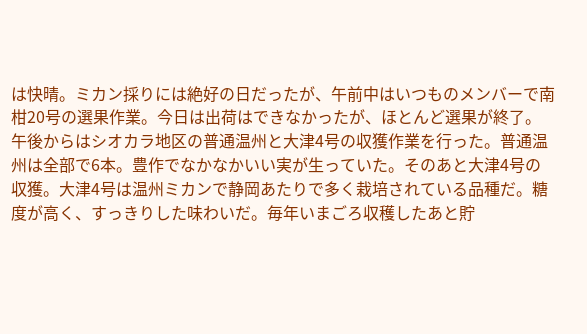は快晴。ミカン採りには絶好の日だったが、午前中はいつものメンバーで南柑20号の選果作業。今日は出荷はできなかったが、ほとんど選果が終了。午後からはシオカラ地区の普通温州と大津4号の収獲作業を行った。普通温州は全部で6本。豊作でなかなかいい実が生っていた。そのあと大津4号の収獲。大津4号は温州ミカンで静岡あたりで多く栽培されている品種だ。糖度が高く、すっきりした味わいだ。毎年いまごろ収穫したあと貯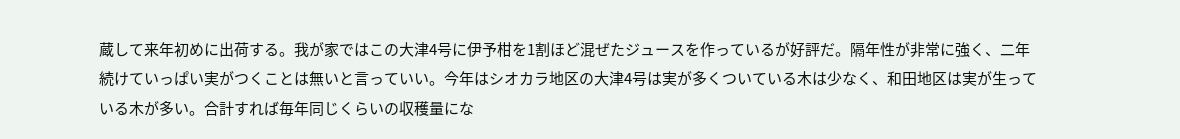蔵して来年初めに出荷する。我が家ではこの大津4号に伊予柑を1割ほど混ぜたジュースを作っているが好評だ。隔年性が非常に強く、二年続けていっぱい実がつくことは無いと言っていい。今年はシオカラ地区の大津4号は実が多くついている木は少なく、和田地区は実が生っている木が多い。合計すれば毎年同じくらいの収穫量にな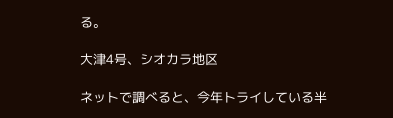る。

大津4号、シオカラ地区

ネットで調べると、今年トライしている半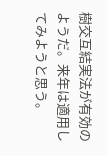樹交互結実法が有効のようだ。来年は適用してみようと思う。